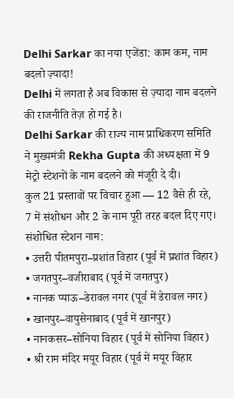Delhi Sarkar का नया एजेंडा: काम कम, नाम बदलो ज़्यादा!
Delhi में लगता है अब विकास से ज़्यादा नाम बदलने की राजनीति तेज़ हो गई है।
Delhi Sarkar की राज्य नाम प्राधिकरण समिति ने मुख्यमंत्री Rekha Gupta की अध्यक्षता में 9 मेट्रो स्टेशनों के नाम बदलने को मंजूरी दे दी।
कुल 21 प्रस्तावों पर विचार हुआ — 12 वैसे ही रहे, 7 में संशोधन और 2 के नाम पूरी तरह बदल दिए गए।
संशोधित स्टेशन नाम:
• उत्तरी पीतमपुरा–प्रशांत विहार (पूर्व में प्रशांत विहार)
• जगतपुर–वजीराबाद (पूर्व में जगतपुर)
• नानक प्याऊ–डेरावल नगर (पूर्व में डेरावल नगर)
• खानपुर–वायुसेनाबाद (पूर्व में खानपुर)
• नानकसर–सोनिया विहार (पूर्व में सोनिया विहार)
• श्री राम मंदिर मयूर विहार (पूर्व में मयूर विहार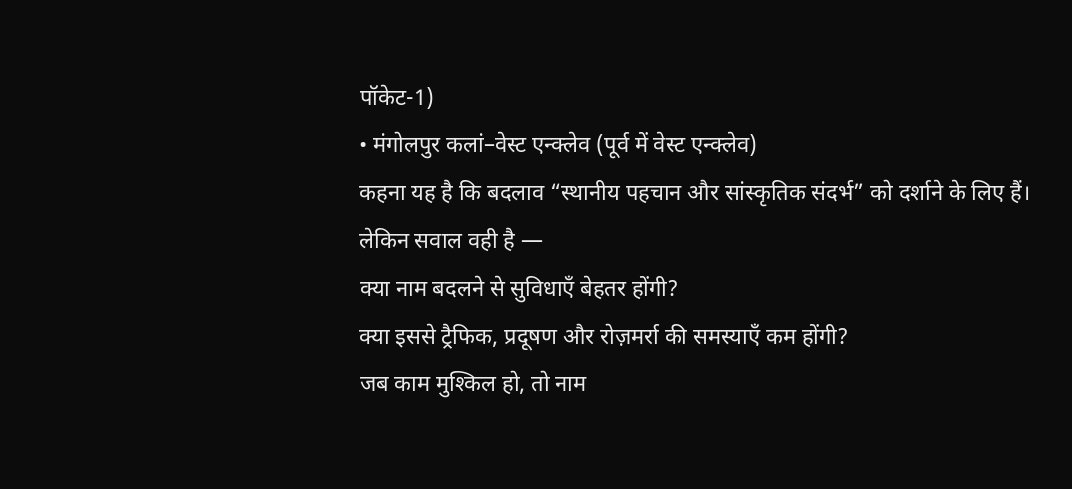पॉकेट-1)
• मंगोलपुर कलां–वेस्ट एन्क्लेव (पूर्व में वेस्ट एन्क्लेव)
कहना यह है कि बदलाव “स्थानीय पहचान और सांस्कृतिक संदर्भ” को दर्शाने के लिए हैं।
लेकिन सवाल वही है —
क्या नाम बदलने से सुविधाएँ बेहतर होंगी?
क्या इससे ट्रैफिक, प्रदूषण और रोज़मर्रा की समस्याएँ कम होंगी?
जब काम मुश्किल हो, तो नाम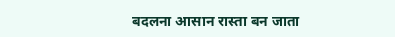बदलना आसान रास्ता बन जाता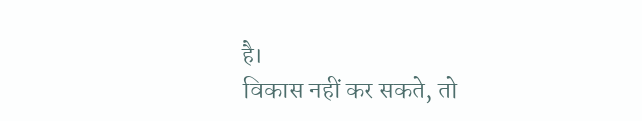है।
विकास नहीं कर सकते, तो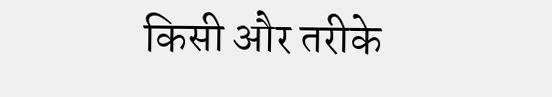किसी और तरीके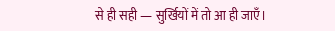से ही सही — सुर्खियों में तो आ ही जाएँ।